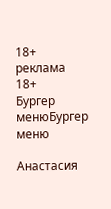18+
реклама
18+
Бургер менюБургер меню

Анастасия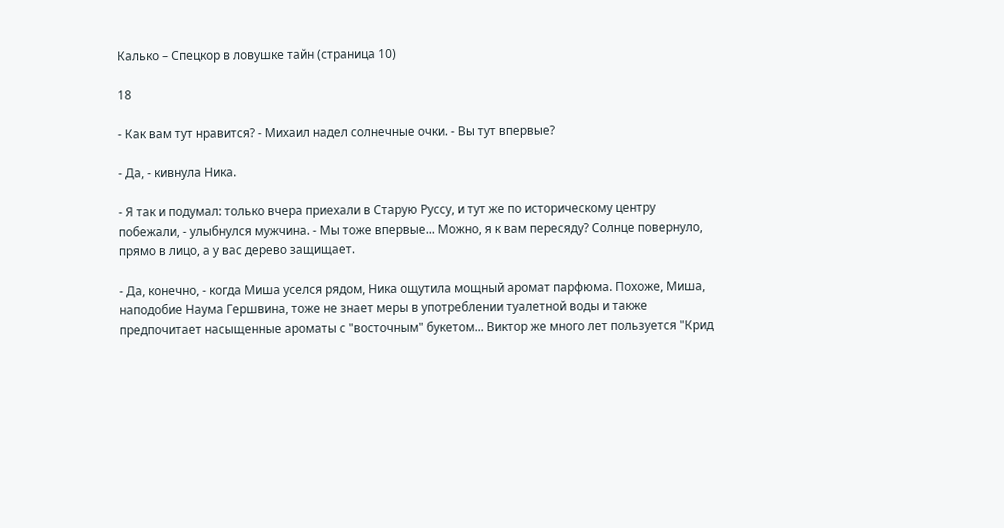Калько – Спецкор в ловушке тайн (страница 10)

18

- Как вам тут нравится? - Михаил надел солнечные очки. - Вы тут впервые?

- Да, - кивнула Ника.

- Я так и подумал: только вчера приехали в Старую Руссу, и тут же по историческому центру побежали, - улыбнулся мужчина. - Мы тоже впервые... Можно, я к вам пересяду? Солнце повернуло, прямо в лицо, а у вас дерево защищает.

- Да, конечно, - когда Миша уселся рядом, Ника ощутила мощный аромат парфюма. Похоже, Миша, наподобие Наума Гершвина, тоже не знает меры в употреблении туалетной воды и также предпочитает насыщенные ароматы с "восточным" букетом... Виктор же много лет пользуется "Крид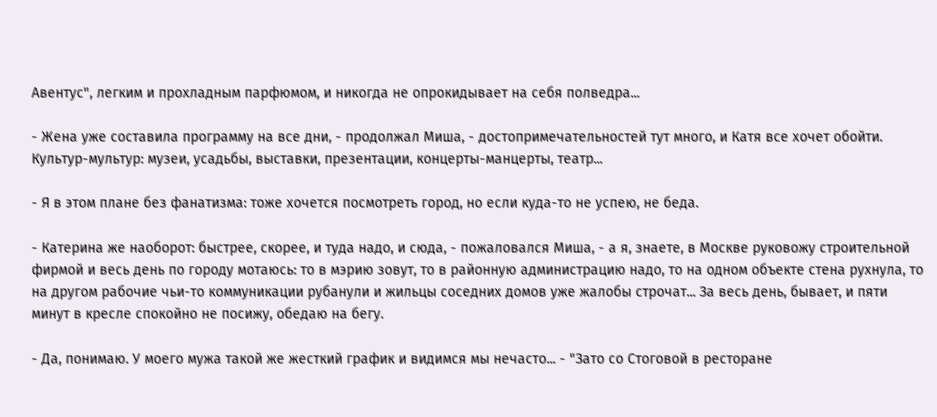Авентус", легким и прохладным парфюмом, и никогда не опрокидывает на себя полведра...

- Жена уже составила программу на все дни, - продолжал Миша, - достопримечательностей тут много, и Катя все хочет обойти. Культур-мультур: музеи, усадьбы, выставки, презентации, концерты-манцерты, театр...

- Я в этом плане без фанатизма: тоже хочется посмотреть город, но если куда-то не успею, не беда.

- Катерина же наоборот: быстрее, скорее, и туда надо, и сюда, - пожаловался Миша, - а я, знаете, в Москве руковожу строительной фирмой и весь день по городу мотаюсь: то в мэрию зовут, то в районную администрацию надо, то на одном объекте стена рухнула, то на другом рабочие чьи-то коммуникации рубанули и жильцы соседних домов уже жалобы строчат... За весь день, бывает, и пяти минут в кресле спокойно не посижу, обедаю на бегу.

- Да, понимаю. У моего мужа такой же жесткий график и видимся мы нечасто... - "Зато со Стоговой в ресторане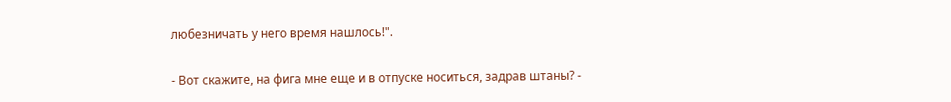любезничать у него время нашлось!".

- Вот скажите, на фига мне еще и в отпуске носиться, задрав штаны? -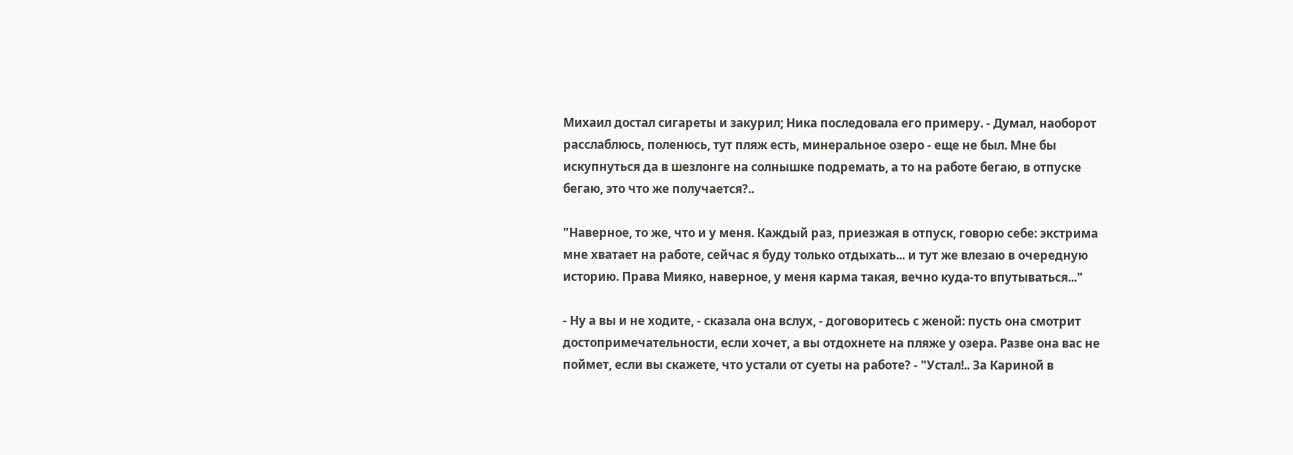Михаил достал сигареты и закурил; Ника последовала его примеру. - Думал, наоборот расслаблюсь, поленюсь, тут пляж есть, минеральное озеро - еще не был. Мне бы искупнуться да в шезлонге на солнышке подремать, а то на работе бегаю, в отпуске бегаю, это что же получается?..

"Наверное, то же, что и у меня. Каждый раз, приезжая в отпуск, говорю себе: экстрима мне хватает на работе, сейчас я буду только отдыхать... и тут же влезаю в очередную историю. Права Мияко, наверное, у меня карма такая, вечно куда-то впутываться..."

- Ну а вы и не ходите, - сказала она вслух, - договоритесь с женой: пусть она смотрит достопримечательности, если хочет, а вы отдохнете на пляже у озера. Разве она вас не поймет, если вы скажете, что устали от суеты на работе? - "Устал!.. За Кариной в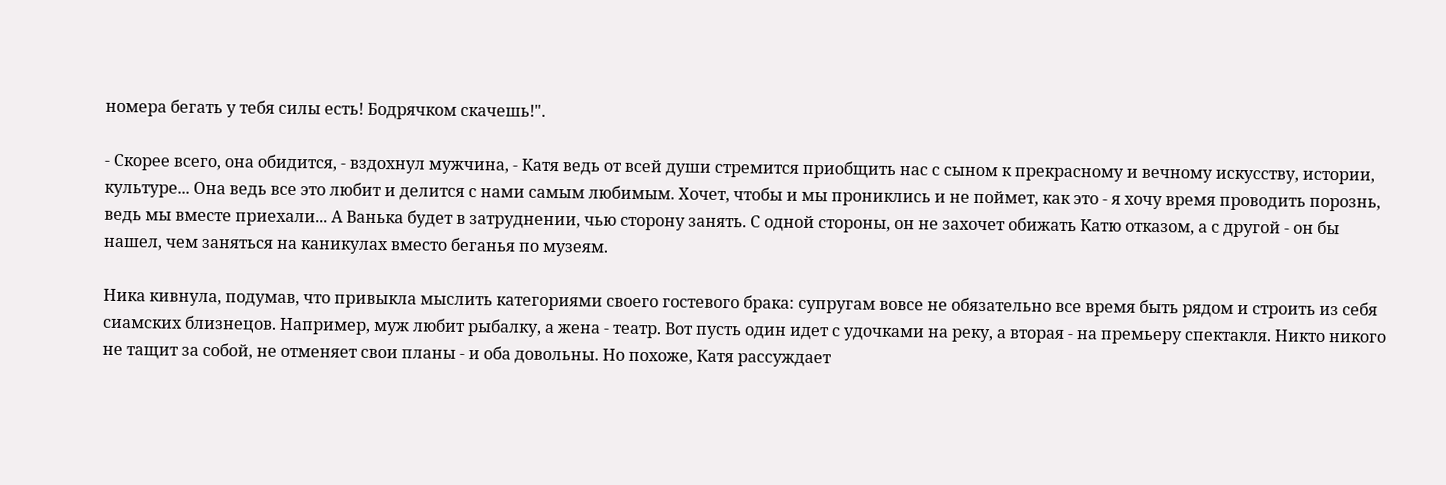номера бегать у тебя силы есть! Бодрячком скачешь!".

- Скорее всего, она обидится, - вздохнул мужчина, - Катя ведь от всей души стремится приобщить нас с сыном к прекрасному и вечному искусству, истории, культуре... Она ведь все это любит и делится с нами самым любимым. Хочет, чтобы и мы прониклись и не поймет, как это - я хочу время проводить порознь, ведь мы вместе приехали... А Ванька будет в затруднении, чью сторону занять. С одной стороны, он не захочет обижать Катю отказом, а с другой - он бы нашел, чем заняться на каникулах вместо беганья по музеям.

Ника кивнула, подумав, что привыкла мыслить категориями своего гостевого брака: супругам вовсе не обязательно все время быть рядом и строить из себя сиамских близнецов. Например, муж любит рыбалку, а жена - театр. Вот пусть один идет с удочками на реку, а вторая - на премьеру спектакля. Никто никого не тащит за собой, не отменяет свои планы - и оба довольны. Но похоже, Катя рассуждает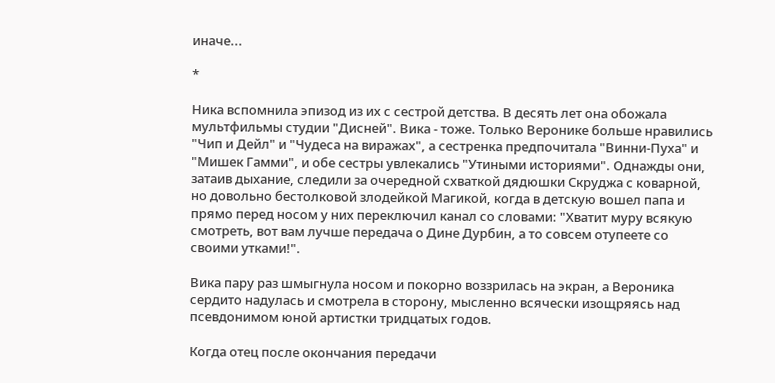иначе...

*

Ника вспомнила эпизод из их с сестрой детства. В десять лет она обожала мультфильмы студии "Дисней". Вика - тоже. Только Веронике больше нравились "Чип и Дейл" и "Чудеса на виражах", а сестренка предпочитала "Винни-Пуха" и "Мишек Гамми", и обе сестры увлекались "Утиными историями". Однажды они, затаив дыхание, следили за очередной схваткой дядюшки Скруджа с коварной, но довольно бестолковой злодейкой Магикой, когда в детскую вошел папа и прямо перед носом у них переключил канал со словами: "Хватит муру всякую смотреть, вот вам лучше передача о Дине Дурбин, а то совсем отупеете со своими утками!".

Вика пару раз шмыгнула носом и покорно воззрилась на экран, а Вероника сердито надулась и смотрела в сторону, мысленно всячески изощряясь над псевдонимом юной артистки тридцатых годов.

Когда отец после окончания передачи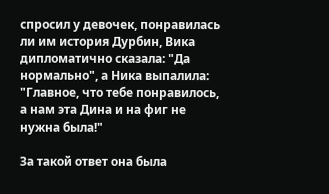спросил у девочек, понравилась ли им история Дурбин, Вика дипломатично сказала: "Да нормально", а Ника выпалила: "Главное, что тебе понравилось, а нам эта Дина и на фиг не нужна была!"

За такой ответ она была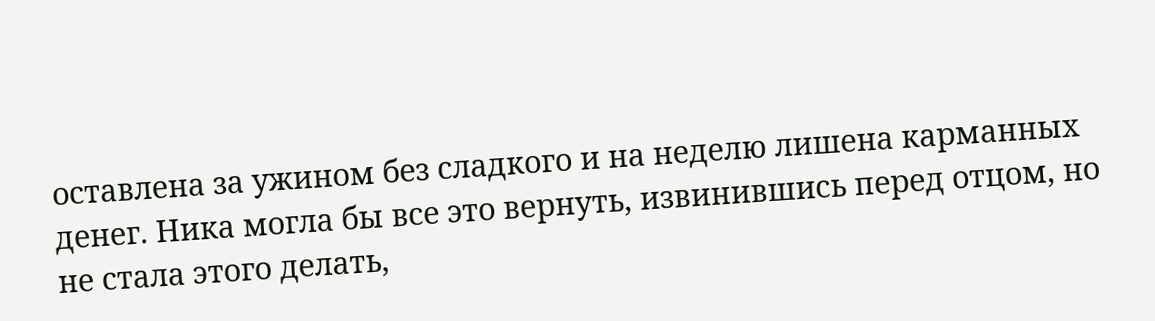оставлена за ужином без сладкого и на неделю лишена карманных денег. Ника могла бы все это вернуть, извинившись перед отцом, но не стала этого делать,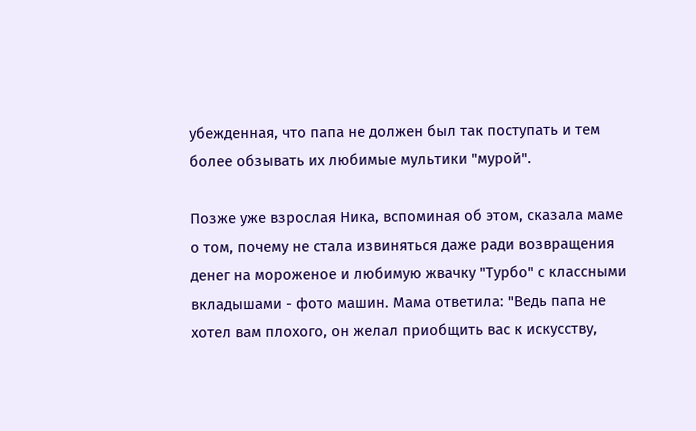убежденная, что папа не должен был так поступать и тем более обзывать их любимые мультики "мурой".

Позже уже взрослая Ника, вспоминая об этом, сказала маме о том, почему не стала извиняться даже ради возвращения денег на мороженое и любимую жвачку "Турбо" с классными вкладышами - фото машин. Мама ответила: "Ведь папа не хотел вам плохого, он желал приобщить вас к искусству,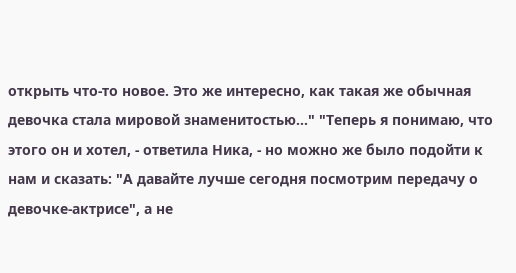открыть что-то новое. Это же интересно, как такая же обычная девочка стала мировой знаменитостью..." "Теперь я понимаю, что этого он и хотел, - ответила Ника, - но можно же было подойти к нам и сказать: "А давайте лучше сегодня посмотрим передачу о девочке-актрисе", а не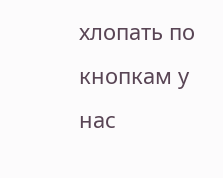хлопать по кнопкам у нас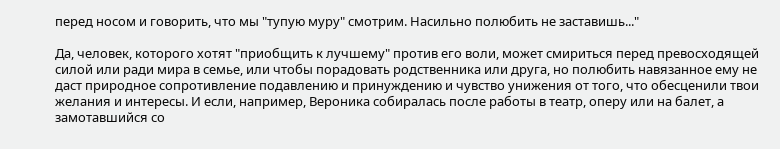перед носом и говорить, что мы "тупую муру" смотрим. Насильно полюбить не заставишь..."

Да, человек, которого хотят "приобщить к лучшему" против его воли, может смириться перед превосходящей силой или ради мира в семье, или чтобы порадовать родственника или друга, но полюбить навязанное ему не даст природное сопротивление подавлению и принуждению и чувство унижения от того, что обесценили твои желания и интересы. И если, например, Вероника собиралась после работы в театр, оперу или на балет, а замотавшийся со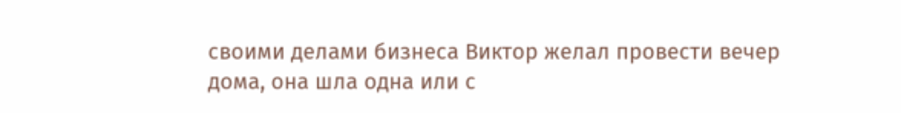своими делами бизнеса Виктор желал провести вечер дома, она шла одна или с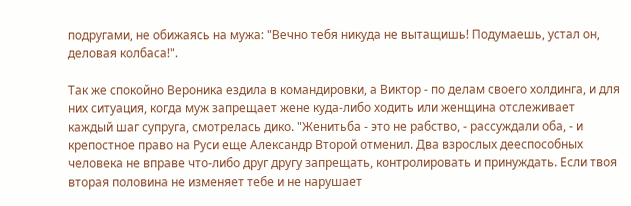подругами, не обижаясь на мужа: "Вечно тебя никуда не вытащишь! Подумаешь, устал он, деловая колбаса!".

Так же спокойно Вероника ездила в командировки, а Виктор - по делам своего холдинга, и для них ситуация, когда муж запрещает жене куда-либо ходить или женщина отслеживает каждый шаг супруга, смотрелась дико. "Женитьба - это не рабство, - рассуждали оба, - и крепостное право на Руси еще Александр Второй отменил. Два взрослых дееспособных человека не вправе что-либо друг другу запрещать, контролировать и принуждать. Если твоя вторая половина не изменяет тебе и не нарушает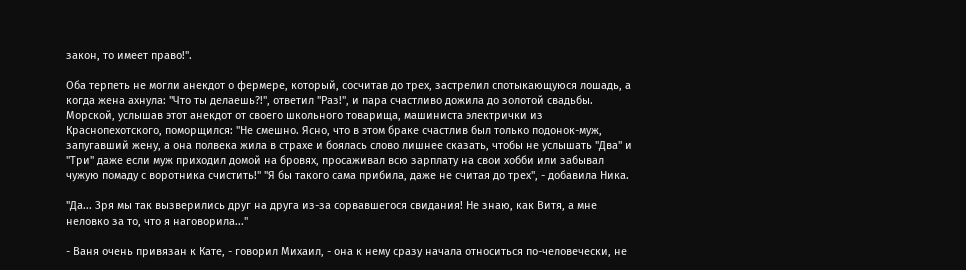закон, то имеет право!".

Оба терпеть не могли анекдот о фермере, который, сосчитав до трех, застрелил спотыкающуюся лошадь, а когда жена ахнула: "Что ты делаешь?!", ответил "Раз!", и пара счастливо дожила до золотой свадьбы. Морской, услышав этот анекдот от своего школьного товарища, машиниста электрички из Краснопехотского, поморщился: "Не смешно. Ясно, что в этом браке счастлив был только подонок-муж, запугавший жену, а она полвека жила в страхе и боялась слово лишнее сказать, чтобы не услышать "Два" и "Три" даже если муж приходил домой на бровях, просаживал всю зарплату на свои хобби или забывал чужую помаду с воротника счистить!" "Я бы такого сама прибила, даже не считая до трех", - добавила Ника.

"Да... Зря мы так вызверились друг на друга из-за сорвавшегося свидания! Не знаю, как Витя, а мне неловко за то, что я наговорила..."

- Ваня очень привязан к Кате, - говорил Михаил, - она к нему сразу начала относиться по-человечески, не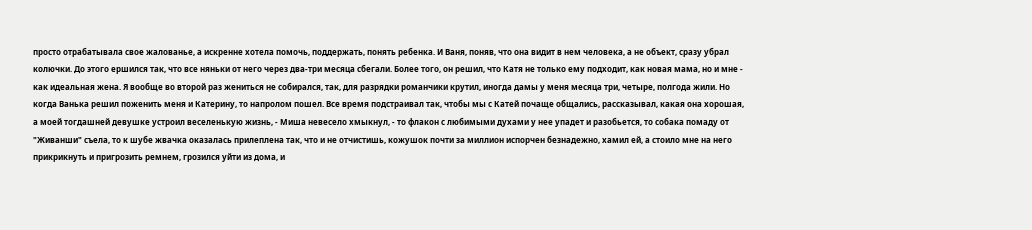просто отрабатывала свое жалованье, а искренне хотела помочь, поддержать, понять ребенка. И Ваня, поняв, что она видит в нем человека, а не объект, сразу убрал колючки. До этого ершился так, что все няньки от него через два-три месяца сбегали. Более того, он решил, что Катя не только ему подходит, как новая мама, но и мне - как идеальная жена. Я вообще во второй раз жениться не собирался, так, для разрядки романчики крутил, иногда дамы у меня месяца три, четыре, полгода жили. Но когда Ванька решил поженить меня и Катерину, то напролом пошел. Все время подстраивал так, чтобы мы с Катей почаще общались, рассказывал, какая она хорошая, а моей тогдашней девушке устроил веселенькую жизнь, - Миша невесело хмыкнул, - то флакон с любимыми духами у нее упадет и разобьется, то собака помаду от "Живанши" съела, то к шубе жвачка оказалась прилеплена так, что и не отчистишь, кожушок почти за миллион испорчен безнадежно, хамил ей, а стоило мне на него прикрикнуть и пригрозить ремнем, грозился уйти из дома, и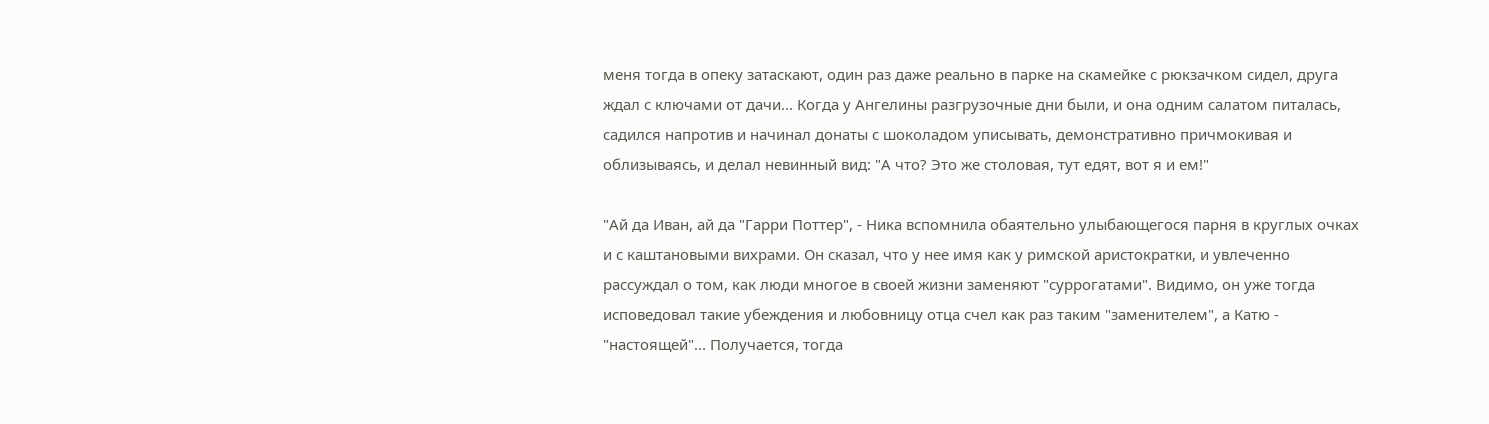меня тогда в опеку затаскают, один раз даже реально в парке на скамейке с рюкзачком сидел, друга ждал с ключами от дачи... Когда у Ангелины разгрузочные дни были, и она одним салатом питалась, садился напротив и начинал донаты с шоколадом уписывать, демонстративно причмокивая и облизываясь, и делал невинный вид: "А что? Это же столовая, тут едят, вот я и ем!"

"Ай да Иван, ай да "Гарри Поттер", - Ника вспомнила обаятельно улыбающегося парня в круглых очках и с каштановыми вихрами. Он сказал, что у нее имя как у римской аристократки, и увлеченно рассуждал о том, как люди многое в своей жизни заменяют "суррогатами". Видимо, он уже тогда исповедовал такие убеждения и любовницу отца счел как раз таким "заменителем", а Катю - "настоящей"... Получается, тогда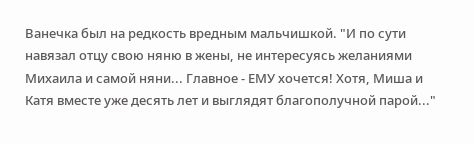Ванечка был на редкость вредным мальчишкой. "И по сути навязал отцу свою няню в жены, не интересуясь желаниями Михаила и самой няни... Главное - ЕМУ хочется! Хотя, Миша и Катя вместе уже десять лет и выглядят благополучной парой..."